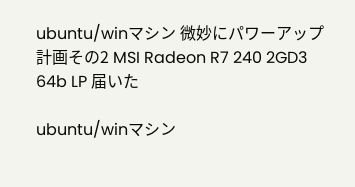ubuntu/winマシン 微妙にパワーアップ計画その2 MSI Radeon R7 240 2GD3 64b LP 届いた

ubuntu/winマシン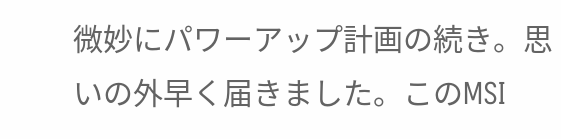微妙にパワーアップ計画の続き。思いの外早く届きました。このMSI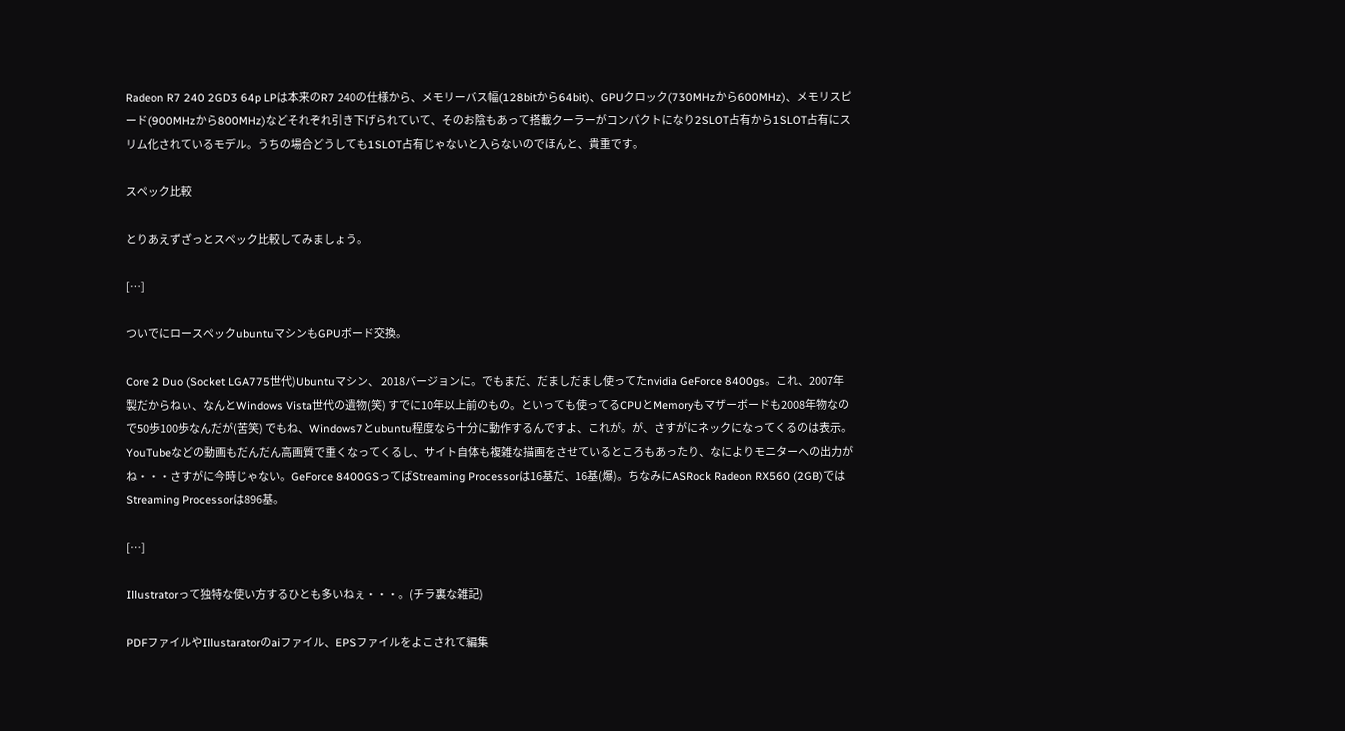Radeon R7 240 2GD3 64p LPは本来のR7 240の仕様から、メモリーバス幅(128bitから64bit)、GPUクロック(730MHzから600MHz)、メモリスピード(900MHzから800MHz)などそれぞれ引き下げられていて、そのお陰もあって搭載クーラーがコンパクトになり2SLOT占有から1SLOT占有にスリム化されているモデル。うちの場合どうしても1SLOT占有じゃないと入らないのでほんと、貴重です。

スペック比較

とりあえずざっとスペック比較してみましょう。

[…]

ついでにロースペックubuntuマシンもGPUボード交換。

Core 2 Duo (Socket LGA775世代)Ubuntuマシン、 2018バージョンに。でもまだ、だましだまし使ってたnvidia GeForce 8400gs。これ、2007年製だからねぃ、なんとWindows Vista世代の遺物(笑) すでに10年以上前のもの。といっても使ってるCPUとMemoryもマザーボードも2008年物なので50歩100歩なんだが(苦笑) でもね、Windows7とubuntu程度なら十分に動作するんですよ、これが。が、さすがにネックになってくるのは表示。YouTubeなどの動画もだんだん高画質で重くなってくるし、サイト自体も複雑な描画をさせているところもあったり、なによりモニターへの出力がね・・・さすがに今時じゃない。GeForce 8400GSってばStreaming Processorは16基だ、16基(爆)。ちなみにASRock Radeon RX560 (2GB)ではStreaming Processorは896基。

[…]

Illustratorって独特な使い方するひとも多いねぇ・・・。(チラ裏な雑記)

PDFファイルやIllustaratorのaiファイル、EPSファイルをよこされて編集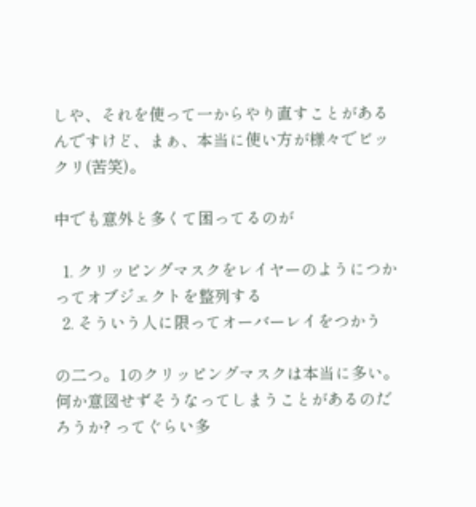しや、それを使って一からやり直すことがあるんですけど、まぁ、本当に使い方が様々でビックリ(苦笑)。

中でも意外と多くて困ってるのが

  1. クリッピングマスクをレイヤーのようにつかってオブジェクトを整列する
  2. そういう人に限ってオーバーレイをつかう

の二つ。1のクリッピングマスクは本当に多い。何か意図せずそうなってしまうことがあるのだろうか? ってぐらい多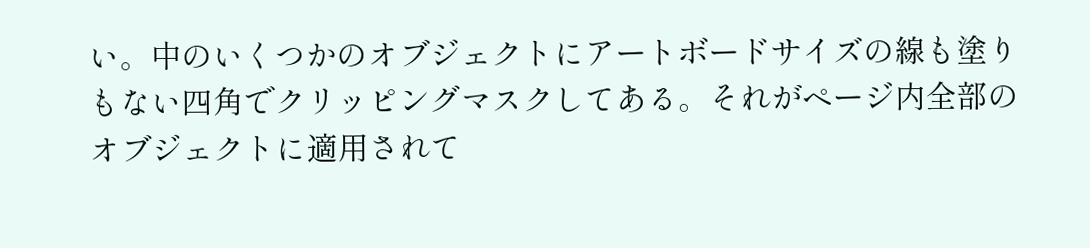い。中のいくつかのオブジェクトにアートボードサイズの線も塗りもない四角でクリッピングマスクしてある。それがページ内全部のオブジェクトに適用されて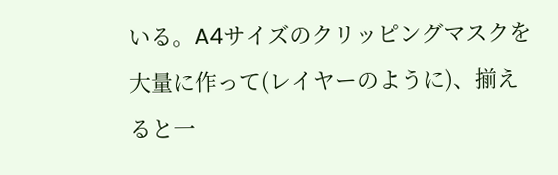いる。A4サイズのクリッピングマスクを大量に作って(レイヤーのように)、揃えると一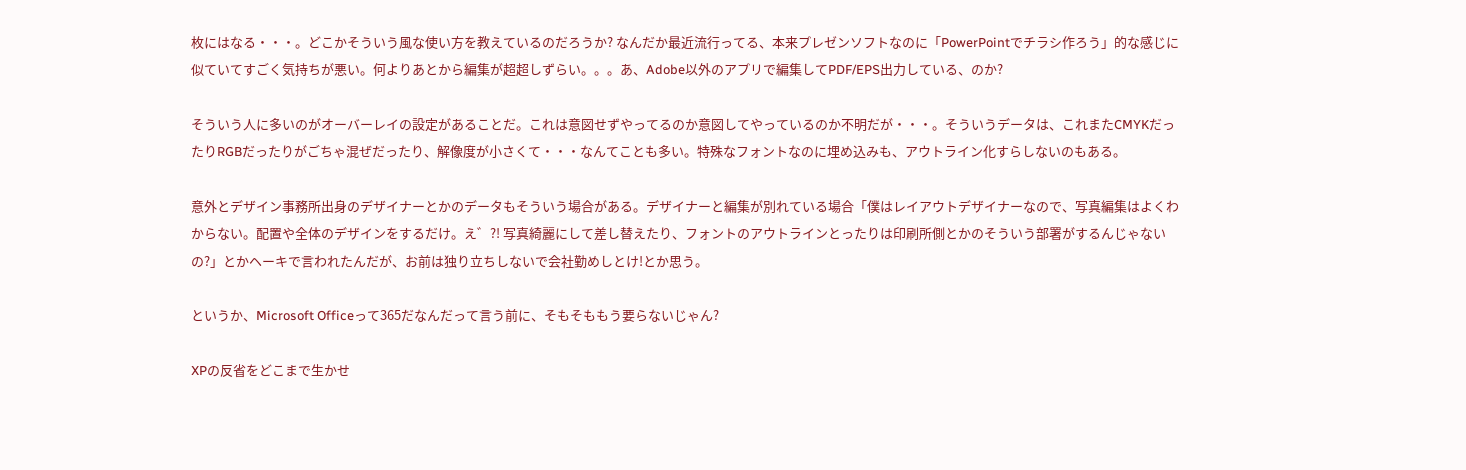枚にはなる・・・。どこかそういう風な使い方を教えているのだろうか? なんだか最近流行ってる、本来プレゼンソフトなのに「PowerPointでチラシ作ろう」的な感じに似ていてすごく気持ちが悪い。何よりあとから編集が超超しずらい。。。あ、Adobe以外のアプリで編集してPDF/EPS出力している、のか?

そういう人に多いのがオーバーレイの設定があることだ。これは意図せずやってるのか意図してやっているのか不明だが・・・。そういうデータは、これまたCMYKだったりRGBだったりがごちゃ混ぜだったり、解像度が小さくて・・・なんてことも多い。特殊なフォントなのに埋め込みも、アウトライン化すらしないのもある。

意外とデザイン事務所出身のデザイナーとかのデータもそういう場合がある。デザイナーと編集が別れている場合「僕はレイアウトデザイナーなので、写真編集はよくわからない。配置や全体のデザインをするだけ。え゛?! 写真綺麗にして差し替えたり、フォントのアウトラインとったりは印刷所側とかのそういう部署がするんじゃないの?」とかヘーキで言われたんだが、お前は独り立ちしないで会社勤めしとけ!とか思う。

というか、Microsoft Officeって365だなんだって言う前に、そもそももう要らないじゃん?

XPの反省をどこまで生かせ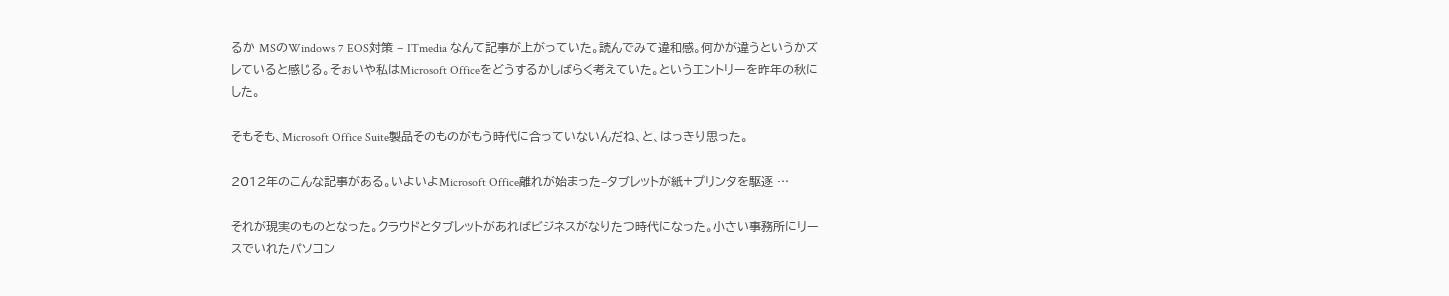るか MSのWindows 7 EOS対策 – ITmedia なんて記事が上がっていた。読んでみて違和感。何かが違うというかズレていると感じる。そぉいや私はMicrosoft Officeをどうするかしばらく考えていた。というエントリーを昨年の秋にした。

そもそも、Microsoft Office Suite製品そのものがもう時代に合っていないんだね、と、はっきり思った。

2012年のこんな記事がある。いよいよMicrosoft Office離れが始まった–タブレットが紙+プリンタを駆逐 …

それが現実のものとなった。クラウドとタブレットがあればビジネスがなりたつ時代になった。小さい事務所にリースでいれたパソコン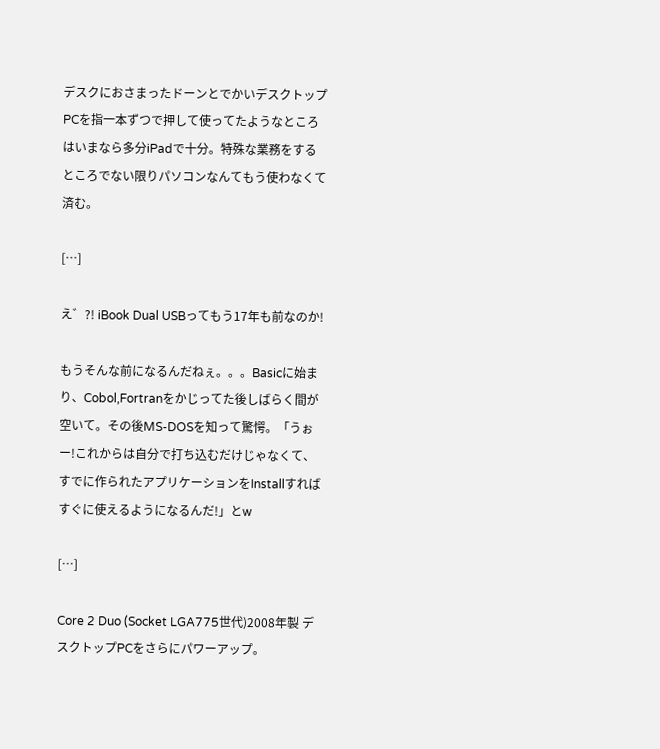デスクにおさまったドーンとでかいデスクトップPCを指一本ずつで押して使ってたようなところはいまなら多分iPadで十分。特殊な業務をするところでない限りパソコンなんてもう使わなくて済む。

[…]

え゛?! iBook Dual USBってもう17年も前なのか!

もうそんな前になるんだねぇ。。。Basicに始まり、Cobol,Fortranをかじってた後しばらく間が空いて。その後MS-DOSを知って驚愕。「うぉー!これからは自分で打ち込むだけじゃなくて、すでに作られたアプリケーションをInstallすればすぐに使えるようになるんだ!」とw

[…]

Core 2 Duo (Socket LGA775世代)2008年製 デスクトップPCをさらにパワーアップ。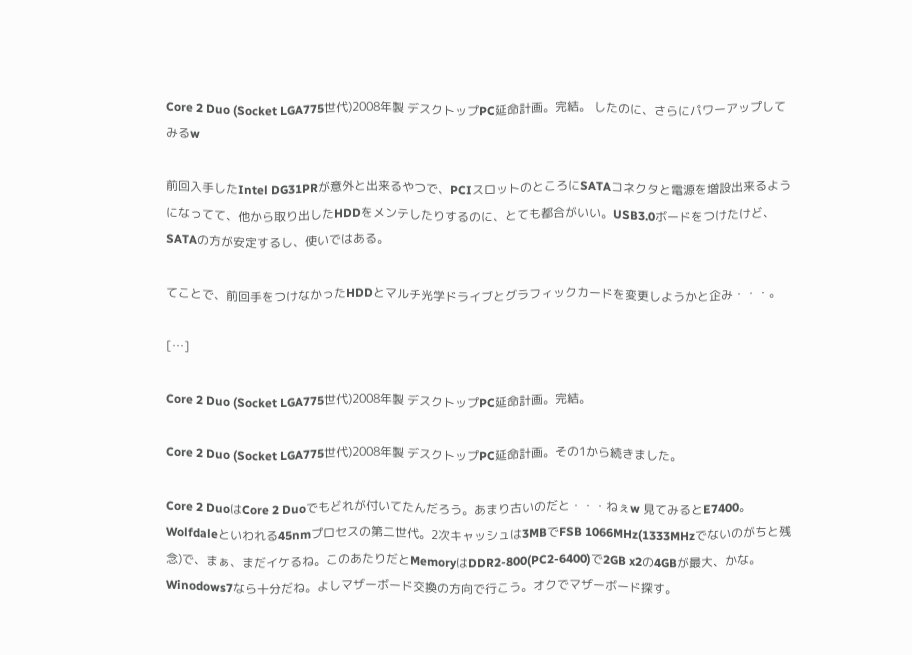Core 2 Duo (Socket LGA775世代)2008年製 デスクトップPC延命計画。完結。 したのに、さらにパワーアップしてみるw

前回入手したIntel DG31PRが意外と出来るやつで、PCIスロットのところにSATAコネクタと電源を増設出来るようになってて、他から取り出したHDDをメンテしたりするのに、とても都合がいい。USB3.0ボードをつけたけど、SATAの方が安定するし、使いではある。

てことで、前回手をつけなかったHDDとマルチ光学ドライブとグラフィックカードを変更しようかと企み・・・。

[…]

Core 2 Duo (Socket LGA775世代)2008年製 デスクトップPC延命計画。完結。

Core 2 Duo (Socket LGA775世代)2008年製 デスクトップPC延命計画。その1から続きました。

Core 2 DuoはCore 2 Duoでもどれが付いてたんだろう。あまり古いのだと・・・ねぇw 見てみるとE7400。Wolfdaleといわれる45nmプロセスの第二世代。2次キャッシュは3MBでFSB 1066MHz(1333MHzでないのがちと残念)で、まぁ、まだイケるね。このあたりだとMemoryはDDR2-800(PC2-6400)で2GB x2の4GBが最大、かな。Winodows7なら十分だね。よしマザーボード交換の方向で行こう。オクでマザーボード探す。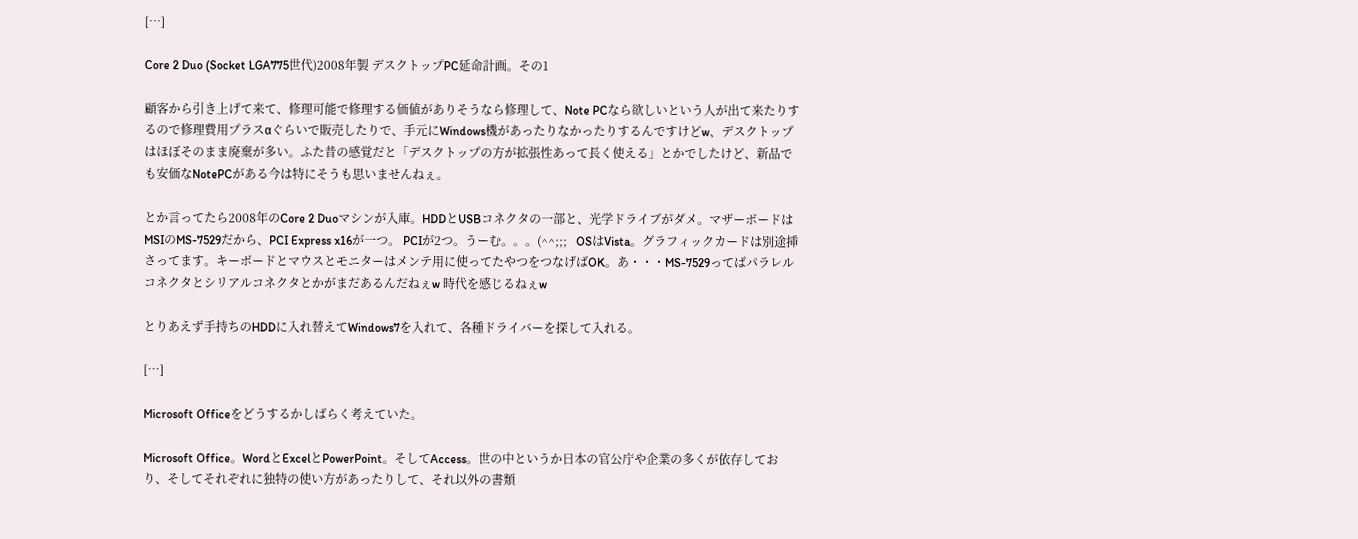[…]

Core 2 Duo (Socket LGA775世代)2008年製 デスクトップPC延命計画。その1

顧客から引き上げて来て、修理可能で修理する価値がありそうなら修理して、Note PCなら欲しいという人が出て来たりするので修理費用プラスαぐらいで販売したりで、手元にWindows機があったりなかったりするんですけどw、デスクトップはほぼそのまま廃棄が多い。ふた昔の感覚だと「デスクトップの方が拡張性あって長く使える」とかでしたけど、新品でも安価なNotePCがある今は特にそうも思いませんねぇ。

とか言ってたら2008年のCore 2 Duoマシンが入庫。HDDとUSBコネクタの一部と、光学ドライブがダメ。マザーボードはMSIのMS-7529だから、PCI Express x16が一つ。 PCIが2つ。うーむ。。。(^^;;;   OSはVista。グラフィックカードは別途挿さってます。キーボードとマウスとモニターはメンテ用に使ってたやつをつなげばOK。あ・・・MS-7529ってばパラレルコネクタとシリアルコネクタとかがまだあるんだねぇw 時代を感じるねぇw

とりあえず手持ちのHDDに入れ替えてWindows7を入れて、各種ドライバーを探して入れる。

[…]

Microsoft Officeをどうするかしばらく考えていた。

Microsoft Office。WordとExcelとPowerPoint。そしてAccess。世の中というか日本の官公庁や企業の多くが依存しており、そしてそれぞれに独特の使い方があったりして、それ以外の書類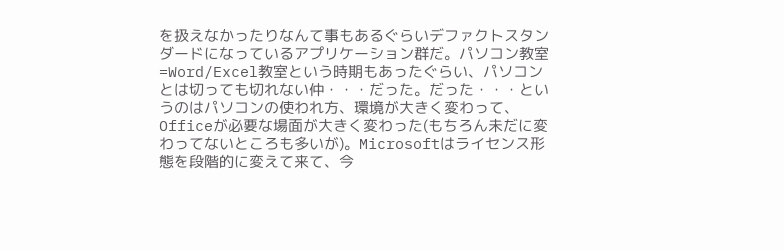を扱えなかったりなんて事もあるぐらいデファクトスタンダードになっているアプリケーション群だ。パソコン教室=Word/Excel教室という時期もあったぐらい、パソコンとは切っても切れない仲・・・だった。だった・・・というのはパソコンの使われ方、環境が大きく変わって、Officeが必要な場面が大きく変わった(もちろん未だに変わってないところも多いが)。Microsoftはライセンス形態を段階的に変えて来て、今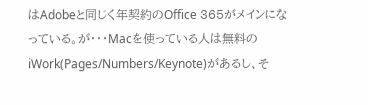はAdobeと同じく年契約のOffice 365がメインになっている。が・・・Macを使っている人は無料のiWork(Pages/Numbers/Keynote)があるし、そ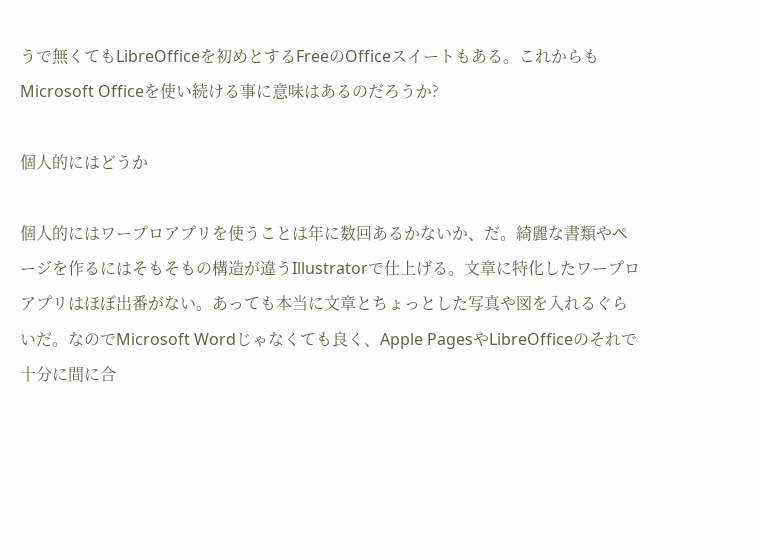うで無くてもLibreOfficeを初めとするFreeのOfficeスイートもある。これからもMicrosoft Officeを使い続ける事に意味はあるのだろうか?

個人的にはどうか

個人的にはワープロアプリを使うことは年に数回あるかないか、だ。綺麗な書類やページを作るにはそもそもの構造が違うIllustratorで仕上げる。文章に特化したワープロアプリはほぼ出番がない。あっても本当に文章とちょっとした写真や図を入れるぐらいだ。なのでMicrosoft Wordじゃなくても良く、Apple PagesやLibreOfficeのそれで十分に間に合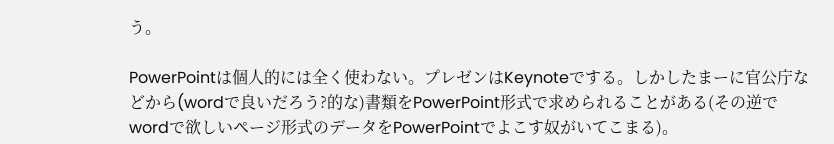う。

PowerPointは個人的には全く使わない。プレゼンはKeynoteでする。しかしたまーに官公庁などから(wordで良いだろう?的な)書類をPowerPoint形式で求められることがある(その逆でwordで欲しいページ形式のデータをPowerPointでよこす奴がいてこまる)。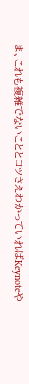ま、これも複雑でないこととコツさえわかっていればKeynoteや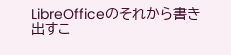LibreOfficeのそれから書き出すこ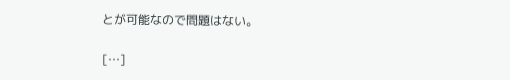とが可能なので問題はない。

[…]